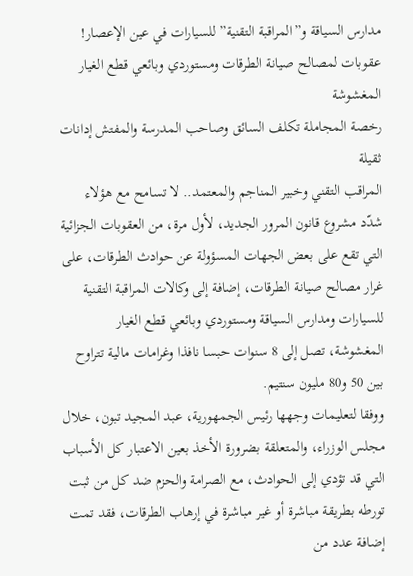مدارس السياقة و”المراقبة التقنية” للسيارات في عين الإعصار!
عقوبات لمصالح صيانة الطرقات ومستوردي وبائعي قطع الغيار المغشوشة
رخصة المجاملة تكلف السائق وصاحب المدرسة والمفتش إدانات ثقيلة
المراقب التقني وخبير المناجم والمعتمد.. لا تسامح مع هؤلاء
شدّد مشروع قانون المرور الجديد، لأول مرة، من العقوبات الجزائية التي تقع على بعض الجهات المسؤولة عن حوادث الطرقات، على غرار مصالح صيانة الطرقات، إضافة إلى وكالات المراقبة التقنية للسيارات ومدارس السياقة ومستوردي وبائعي قطع الغيار المغشوشة، تصل إلى 8 سنوات حبسا نافذا وغرامات مالية تتراوح بين 50 و80 مليون سنتيم.
ووفقا لتعليمات وجهها رئيس الجمهورية، عبد المجيد تبون، خلال مجلس الوزراء، والمتعلقة بضرورة الأخذ بعين الاعتبار كل الأسباب التي قد تؤدي إلى الحوادث، مع الصرامة والحزم ضد كل من ثبت تورطه بطريقة مباشرة أو غير مباشرة في إرهاب الطرقات، فقد تمت إضافة عدد من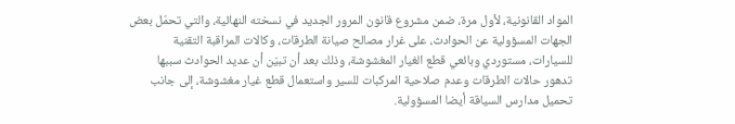المواد القانونية، لأول مرة، ضمن مشروع قانون المرور الجديد في نسخته النهائية، والتي تحمّل بعض الجهات المسؤولية عن الحوادث، على غرار مصالح صيانة الطرقات، وكالات المراقبة التقنية للسيارات، مستوردي وبائعي قطع الغيار المغشوشة، وذلك بعد أن تبيّن أن عديد الحوادث سببها تدهور حالات الطرقات وعدم صلاحية المركبات للسير واستعمال قطع غيار مغشوشة، إلى جانب تحميل مدارس السياقة أيضا المسؤولية.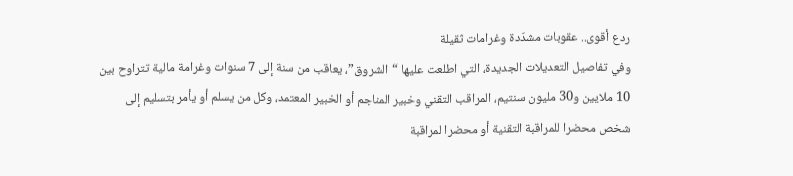ردع أقوى.. عقوبات مشدّدة وغرامات ثقيلة
وفي تفاصيل التعديلات الجديدة، التي اطلعت عليها “الشروق”، يعاقب من سنة إلى 7 سنوات وغرامة مالية تتراوح بين 10 ملايين و30 مليون سنتيم، المراقب التقني وخبير المناجم أو الخبير المعتمد، وكل من يسلم أو يأمر بتسليم إلى شخص محضرا للمراقبة التقنية أو محضرا لمراقبة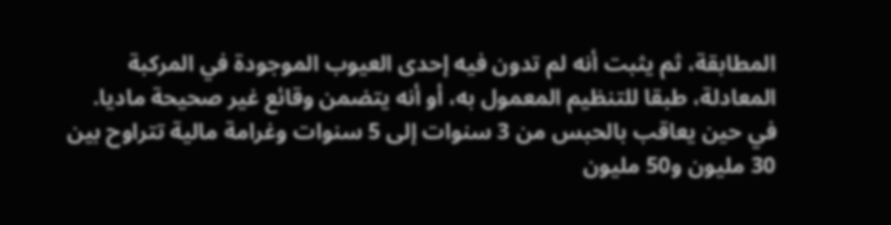المطابقة، ثم يثبت أنه لم تدون فيه إحدى العيوب الموجودة في المركبة المعادلة، طبقا للتنظيم المعمول به، أو أنه يتضمن وقائع غير صحيحة ماديا.
في حين يعاقب بالحبس من 3 سنوات إلى 5 سنوات وغرامة مالية تتراوح بين 30 مليون و50 مليون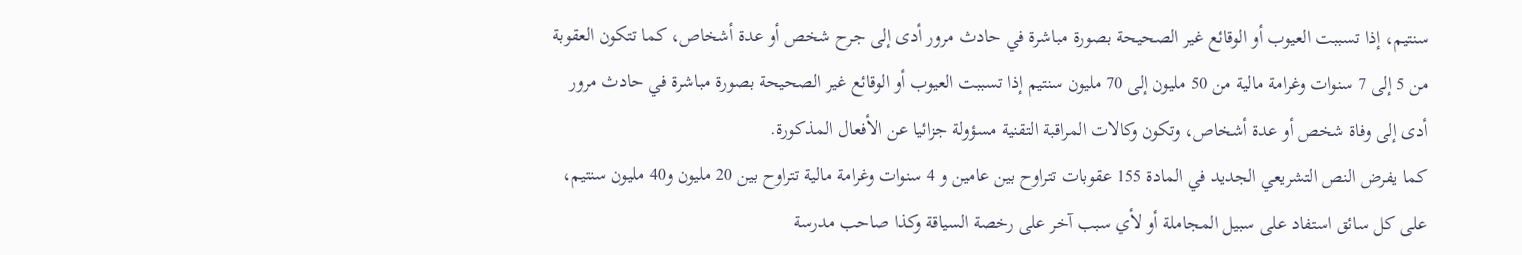سنتيم، إذا تسببت العيوب أو الوقائع غير الصحيحة بصورة مباشرة في حادث مرور أدى إلى جرح شخص أو عدة أشخاص، كما تتكون العقوبة من 5 إلى 7 سنوات وغرامة مالية من 50 مليون إلى 70 مليون سنتيم إذا تسببت العيوب أو الوقائع غير الصحيحة بصورة مباشرة في حادث مرور أدى إلى وفاة شخص أو عدة أشخاص، وتكون وكالات المراقبة التقنية مسؤولة جزائيا عن الأفعال المذكورة.
كما يفرض النص التشريعي الجديد في المادة 155 عقوبات تتراوح بين عامين و 4 سنوات وغرامة مالية تتراوح بين 20 مليون و40 مليون سنتيم، على كل سائق استفاد على سبيل المجاملة أو لأي سبب آخر على رخصة السياقة وكذا صاحب مدرسة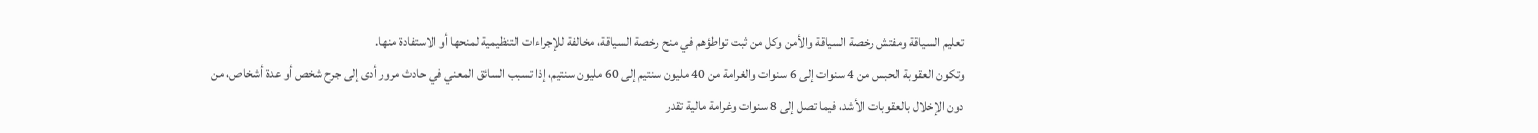تعليم السياقة ومفتش رخصة السياقة والأمن وكل من ثبت تواطؤهم في منح رخصة السياقة، مخالفة للإجراءات التنظيمية لمنحها أو الاستفادة منها.
وتكون العقوبة الحبس من 4 سنوات إلى 6 سنوات والغرامة من 40 مليون سنتيم إلى 60 مليون سنتيم، إذا تسبب السائق المعني في حادث مرور أدى إلى جرح شخص أو عدة أشخاص، من دون الإخلال بالعقوبات الأشد، فيما تصل إلى 8 سنوات وغرامة مالية تقدر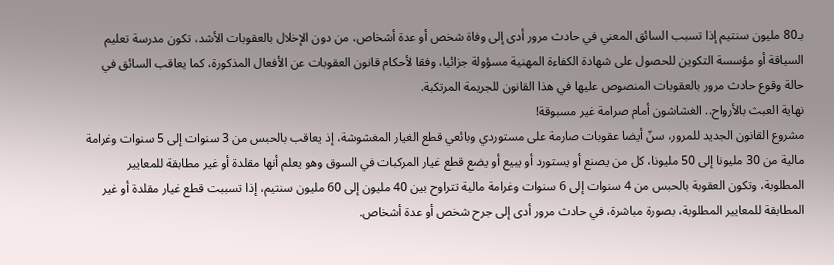بـ80 مليون سنتيم إذا تسبب السائق المعني في حادث مرور أدى إلى وفاة شخص أو عدة أشخاص، من دون الإخلال بالعقوبات الأشد، تكون مدرسة تعليم السياقة أو مؤسسة التكوين للحصول على شهادة الكفاءة المهنية مسؤولة جزائيا، وفقا لأحكام قانون العقوبات عن الأفعال المذكورة، كما يعاقب السائق في حالة وقوع حادث مرور بالعقوبات المنصوص عليها في هذا القانون للجريمة المرتكبة.
نهاية العبث بالأرواح.. الغشاشون أمام صرامة غير مسبوقة!
مشروع القانون الجديد للمرور، سنّ أيضا عقوبات صارمة على مستوردي وبائعي قطع الغيار المغشوشة، إذ يعاقب بالحبس من 3 سنوات إلى 5 سنوات وغرامة مالية من 30 مليونا إلى 50 مليونا، كل من يصنع أو يستورد أو يبيع أو يضع قطع غيار المركبات في السوق وهو يعلم أنها مقلدة أو غير مطابقة للمعايير المطلوبة، وتكون العقوبة بالحبس من 4 سنوات إلى 6 سنوات وغرامة مالية تتراوح بين 40 مليون إلى 60 مليون سنتيم، إذا تسببت قطع غيار مقلدة أو غير المطابقة للمعايير المطلوبة، بصورة مباشرة، في حادث مرور أدى إلى جرح شخص أو عدة أشخاص.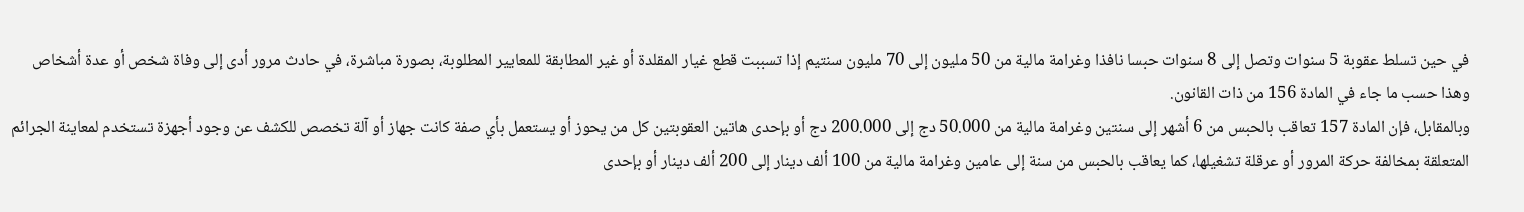في حين تسلط عقوبة 5 سنوات وتصل إلى 8 سنوات حبسا نافذا وغرامة مالية من 50 مليون إلى 70 مليون سنتيم إذا تسببت قطع غيار المقلدة أو غير المطابقة للمعايير المطلوبة، بصورة مباشرة، في حادث مرور أدى إلى وفاة شخص أو عدة أشخاص وهذا حسب ما جاء في المادة 156 من ذات القانون.
وبالمقابل، فإن المادة 157 تعاقب بالحبس من 6 أشهر إلى سنتين وغرامة مالية من 50.000 دج إلى 200.000 دج أو بإحدى هاتين العقوبتين كل من يحوز أو يستعمل بأي صفة كانت جهاز أو آلة تخصص للكشف عن وجود أجهزة تستخدم لمعاينة الجرائم المتعلقة بمخالفة حركة المرور أو عرقلة تشغيلها، كما يعاقب بالحبس من سنة إلى عامين وغرامة مالية من 100 ألف دينار إلى 200 ألف دينار أو بإحدى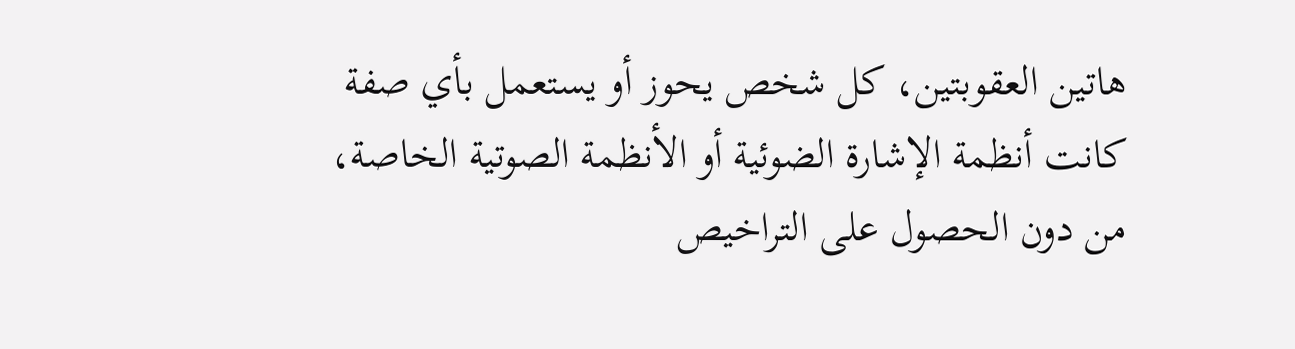هاتين العقوبتين، كل شخص يحوز أو يستعمل بأي صفة كانت أنظمة الإشارة الضوئية أو الأنظمة الصوتية الخاصة، من دون الحصول على التراخيص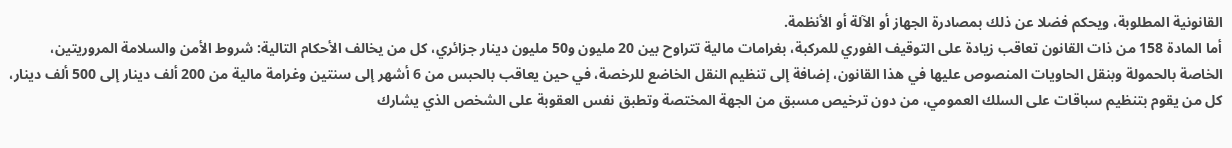القانونية المطلوبة، ويحكم فضلا عن ذلك بمصادرة الجهاز أو الآلة أو الأنظمة.
أما المادة 158 من ذات القانون تعاقب زيادة على التوقيف الفوري للمركبة، بغرامات مالية تتراوح بين 20 مليون و50 مليون دينار جزائري، كل من يخالف الأحكام التالية: شروط الأمن والسلامة المروريتين، الخاصة بالحمولة وبنقل الحاويات المنصوص عليها في هذا القانون، إضافة إلى تنظيم النقل الخاضع للرخصة، في حين يعاقب بالحبس من 6 أشهر إلى سنتين وغرامة مالية من 200 ألف دينار إلى 500 ألف دينار، كل من يقوم بتنظيم سباقات على السلك العمومي، من دون ترخيص مسبق من الجهة المختصة وتطبق نفس العقوبة على الشخص الذي يشارك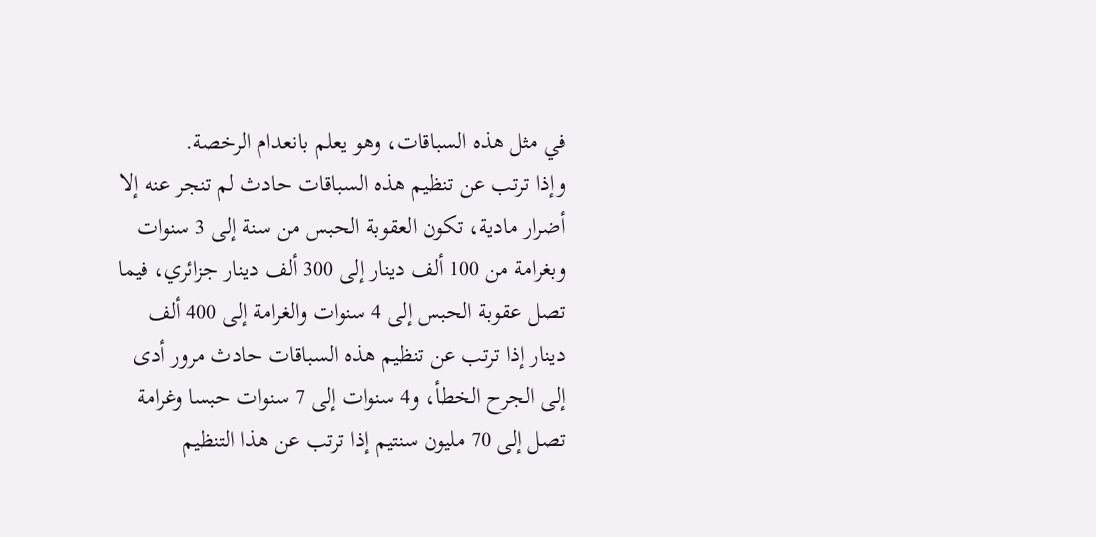في مثل هذه السباقات، وهو يعلم بانعدام الرخصة.
وإذا ترتب عن تنظيم هذه السباقات حادث لم تنجر عنه إلا أضرار مادية، تكون العقوبة الحبس من سنة إلى 3 سنوات وبغرامة من 100 ألف دينار إلى 300 ألف دينار جزائري، فيما تصل عقوبة الحبس إلى 4 سنوات والغرامة إلى 400 ألف دينار إذا ترتب عن تنظيم هذه السباقات حادث مرور أدى إلى الجرح الخطأ، و4 سنوات إلى 7 سنوات حبسا وغرامة تصل إلى 70 مليون سنتيم إذا ترتب عن هذا التنظيم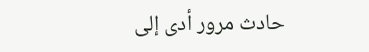حادث مرور أدى إلى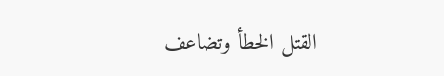القتل الخطأ وتضاعف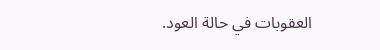العقوبات في حالة العود.